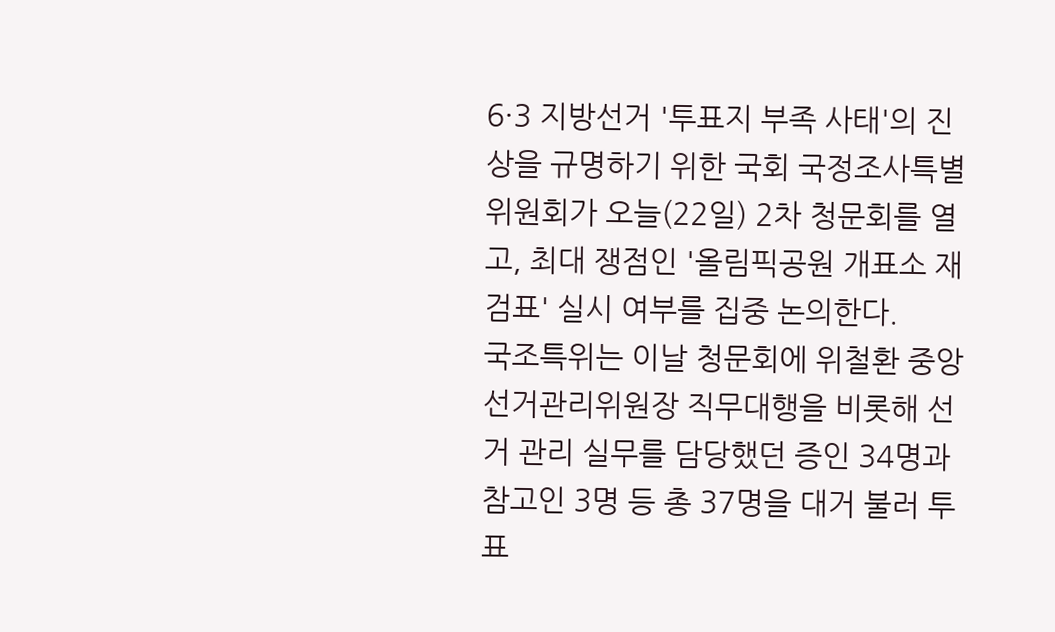6·3 지방선거 '투표지 부족 사태'의 진상을 규명하기 위한 국회 국정조사특별위원회가 오늘(22일) 2차 청문회를 열고, 최대 쟁점인 '올림픽공원 개표소 재검표' 실시 여부를 집중 논의한다.
국조특위는 이날 청문회에 위철환 중앙선거관리위원장 직무대행을 비롯해 선거 관리 실무를 담당했던 증인 34명과 참고인 3명 등 총 37명을 대거 불러 투표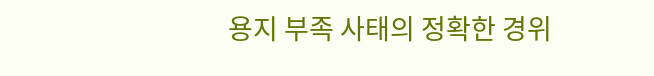용지 부족 사태의 정확한 경위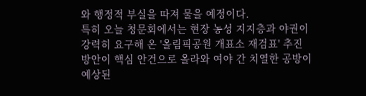와 행정적 부실을 따져 물을 예정이다.
특히 오늘 청문회에서는 현장 농성 지지층과 야권이 강력히 요구해 온 '올림픽공원 개표소 재검표' 추진 방안이 핵심 안건으로 올라와 여야 간 치열한 공방이 예상된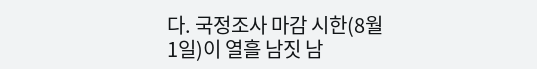다. 국정조사 마감 시한(8월 1일)이 열흘 남짓 남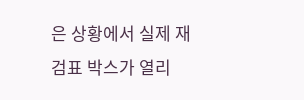은 상황에서 실제 재검표 박스가 열리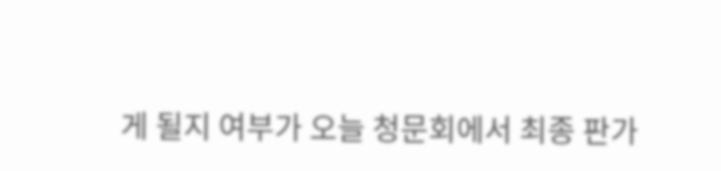게 될지 여부가 오늘 청문회에서 최종 판가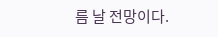름 날 전망이다.